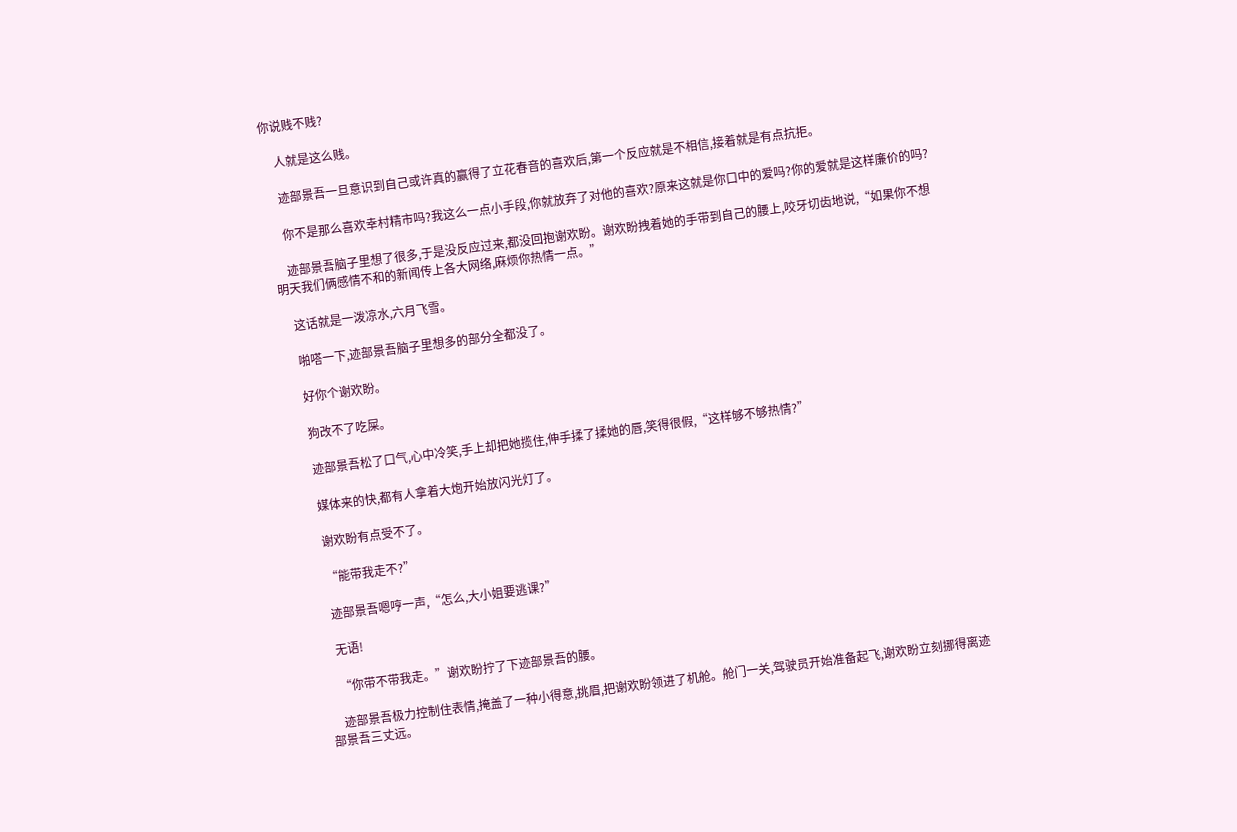你说贱不贱?

    人就是这么贱。

    迹部景吾一旦意识到自己或许真的赢得了立花春音的喜欢后,第一个反应就是不相信,接着就是有点抗拒。

    你不是那么喜欢幸村精市吗?我这么一点小手段,你就放弃了对他的喜欢?原来这就是你口中的爱吗?你的爱就是这样廉价的吗?

    迹部景吾脑子里想了很多,于是没反应过来,都没回抱谢欢盼。谢欢盼拽着她的手带到自己的腰上,咬牙切齿地说,“如果你不想明天我们俩感情不和的新闻传上各大网络,麻烦你热情一点。”

    这话就是一泼凉水,六月飞雪。

    啪嗒一下,迹部景吾脑子里想多的部分全都没了。

    好你个谢欢盼。

    狗改不了吃屎。

    迹部景吾松了口气,心中冷笑,手上却把她揽住,伸手揉了揉她的唇,笑得很假,“这样够不够热情?”

    媒体来的快,都有人拿着大炮开始放闪光灯了。

    谢欢盼有点受不了。

    “能带我走不?”

    迹部景吾嗯哼一声,“怎么,大小姐要逃课?”

    无语!

    “你带不带我走。”谢欢盼拧了下迹部景吾的腰。

    迹部景吾极力控制住表情,掩盖了一种小得意,挑眉,把谢欢盼领进了机舱。舱门一关,驾驶员开始准备起飞,谢欢盼立刻挪得离迹部景吾三丈远。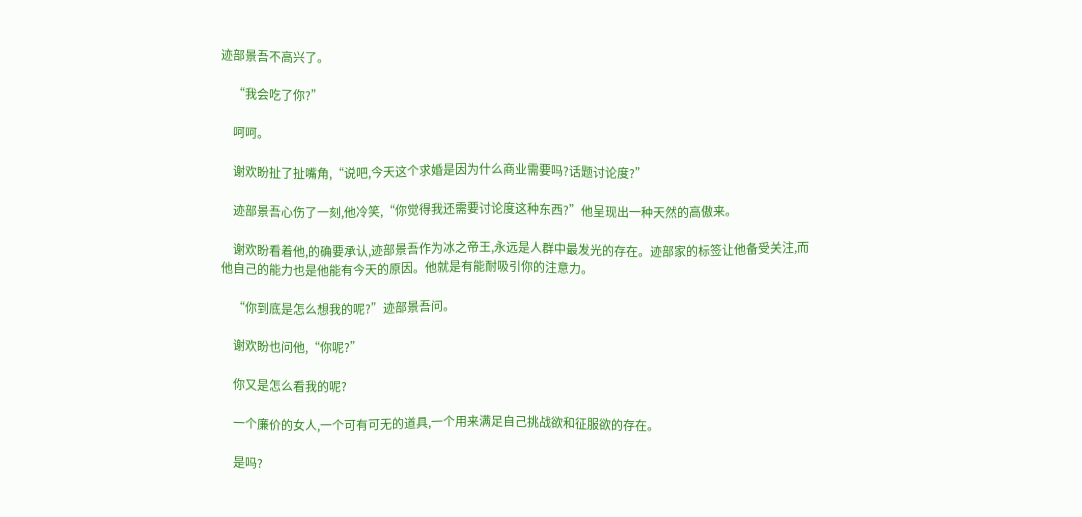迹部景吾不高兴了。

    “我会吃了你?”

    呵呵。

    谢欢盼扯了扯嘴角,“说吧,今天这个求婚是因为什么商业需要吗?话题讨论度?”

    迹部景吾心伤了一刻,他冷笑,“你觉得我还需要讨论度这种东西?”他呈现出一种天然的高傲来。

    谢欢盼看着他,的确要承认,迹部景吾作为冰之帝王,永远是人群中最发光的存在。迹部家的标签让他备受关注,而他自己的能力也是他能有今天的原因。他就是有能耐吸引你的注意力。

    “你到底是怎么想我的呢?”迹部景吾问。

    谢欢盼也问他,“你呢?”

    你又是怎么看我的呢?

    一个廉价的女人,一个可有可无的道具,一个用来满足自己挑战欲和征服欲的存在。

    是吗?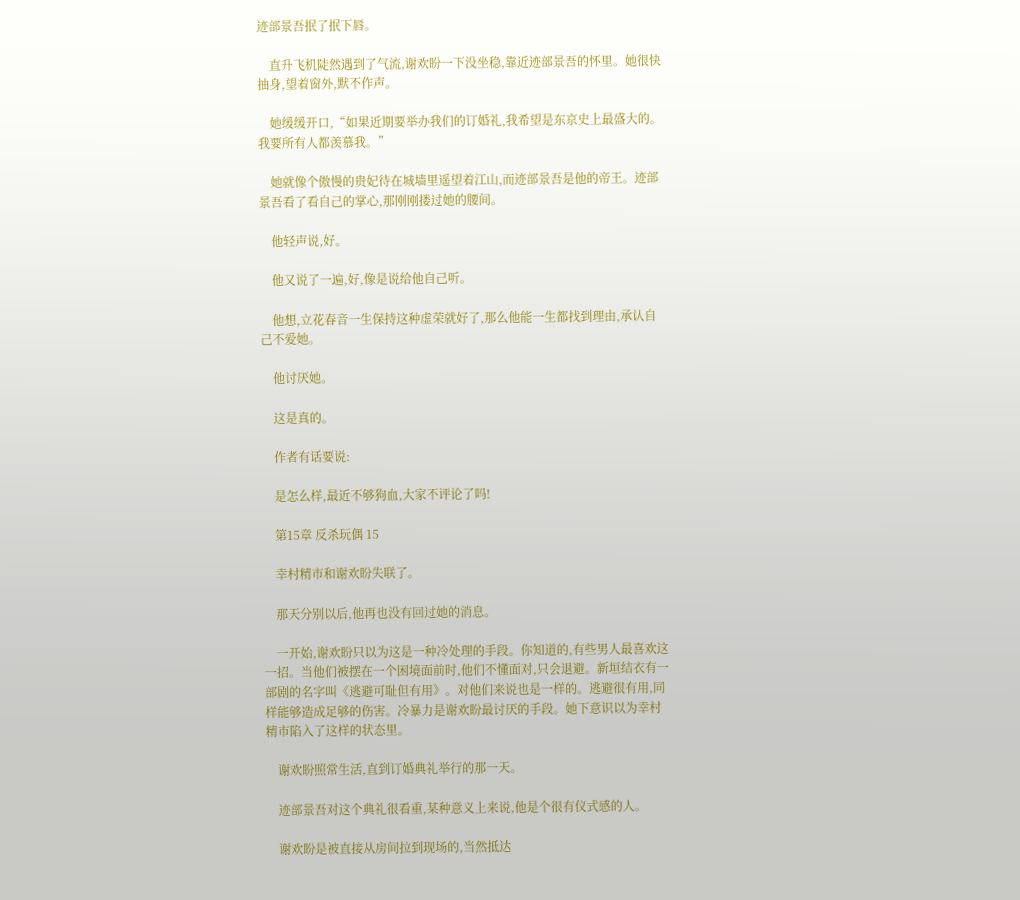迹部景吾抿了抿下唇。

    直升飞机陡然遇到了气流,谢欢盼一下没坐稳,靠近迹部景吾的怀里。她很快抽身,望着窗外,默不作声。

    她缓缓开口,“如果近期要举办我们的订婚礼,我希望是东京史上最盛大的。我要所有人都羡慕我。”

    她就像个傲慢的贵妃待在城墙里遥望着江山,而迹部景吾是他的帝王。迹部景吾看了看自己的掌心,那刚刚搂过她的腰间。

    他轻声说,好。

    他又说了一遍,好,像是说给他自己听。

    他想,立花春音一生保持这种虚荣就好了,那么他能一生都找到理由,承认自己不爱她。

    他讨厌她。

    这是真的。

    作者有话要说:

    是怎么样,最近不够狗血,大家不评论了吗!

    第15章 反杀玩偶 15

    幸村精市和谢欢盼失联了。

    那天分别以后,他再也没有回过她的消息。

    一开始,谢欢盼只以为这是一种冷处理的手段。你知道的,有些男人最喜欢这一招。当他们被摆在一个困境面前时,他们不懂面对,只会退避。新垣结衣有一部剧的名字叫《逃避可耻但有用》。对他们来说也是一样的。逃避很有用,同样能够造成足够的伤害。冷暴力是谢欢盼最讨厌的手段。她下意识以为幸村精市陷入了这样的状态里。

    谢欢盼照常生活,直到订婚典礼举行的那一天。

    迹部景吾对这个典礼很看重,某种意义上来说,他是个很有仪式感的人。

    谢欢盼是被直接从房间拉到现场的,当然抵达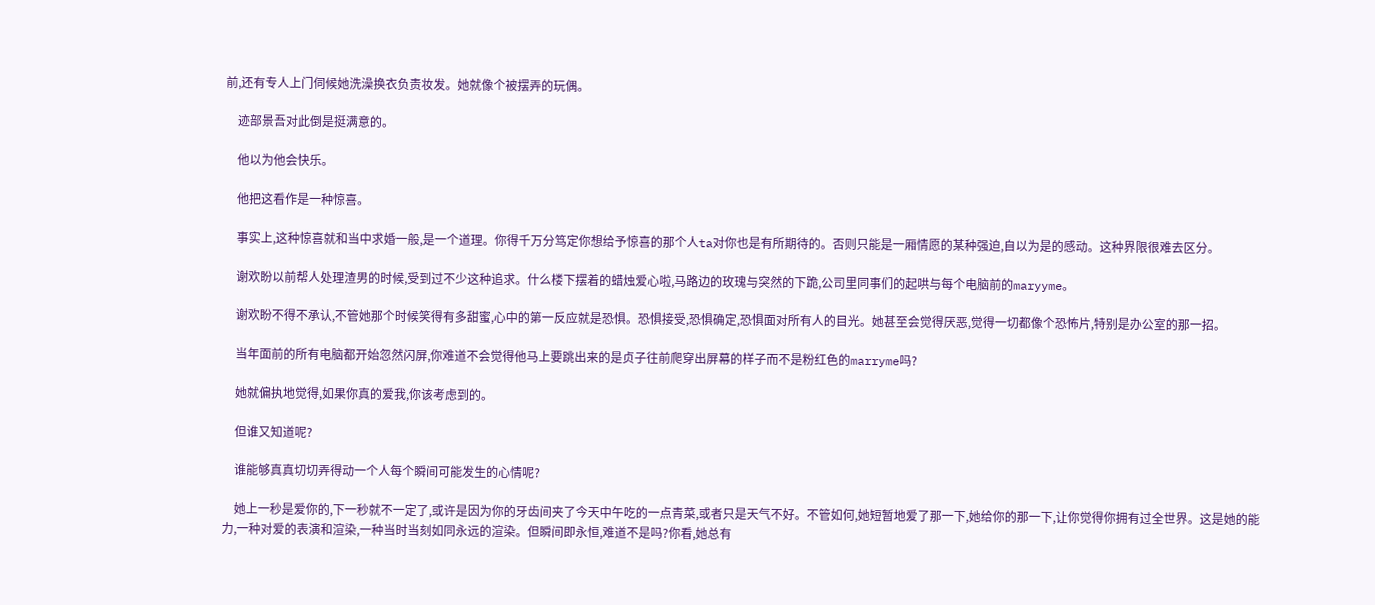前,还有专人上门伺候她洗澡换衣负责妆发。她就像个被摆弄的玩偶。

    迹部景吾对此倒是挺满意的。

    他以为他会快乐。

    他把这看作是一种惊喜。

    事实上,这种惊喜就和当中求婚一般,是一个道理。你得千万分笃定你想给予惊喜的那个人ta对你也是有所期待的。否则只能是一厢情愿的某种强迫,自以为是的感动。这种界限很难去区分。

    谢欢盼以前帮人处理渣男的时候,受到过不少这种追求。什么楼下摆着的蜡烛爱心啦,马路边的玫瑰与突然的下跪,公司里同事们的起哄与每个电脑前的maryyme。

    谢欢盼不得不承认,不管她那个时候笑得有多甜蜜,心中的第一反应就是恐惧。恐惧接受,恐惧确定,恐惧面对所有人的目光。她甚至会觉得厌恶,觉得一切都像个恐怖片,特别是办公室的那一招。

    当年面前的所有电脑都开始忽然闪屏,你难道不会觉得他马上要跳出来的是贞子往前爬穿出屏幕的样子而不是粉红色的marryme吗?

    她就偏执地觉得,如果你真的爱我,你该考虑到的。

    但谁又知道呢?

    谁能够真真切切弄得动一个人每个瞬间可能发生的心情呢?

    她上一秒是爱你的,下一秒就不一定了,或许是因为你的牙齿间夹了今天中午吃的一点青菜,或者只是天气不好。不管如何,她短暂地爱了那一下,她给你的那一下,让你觉得你拥有过全世界。这是她的能力,一种对爱的表演和渲染,一种当时当刻如同永远的渲染。但瞬间即永恒,难道不是吗?你看,她总有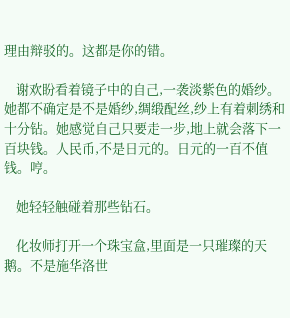理由辩驳的。这都是你的错。

    谢欢盼看着镜子中的自己,一袭淡紫色的婚纱。她都不确定是不是婚纱,绸缎配丝,纱上有着刺绣和十分钻。她感觉自己只要走一步,地上就会落下一百块钱。人民币,不是日元的。日元的一百不值钱。哼。

    她轻轻触碰着那些钻石。

    化妆师打开一个珠宝盒,里面是一只璀璨的天鹅。不是施华洛世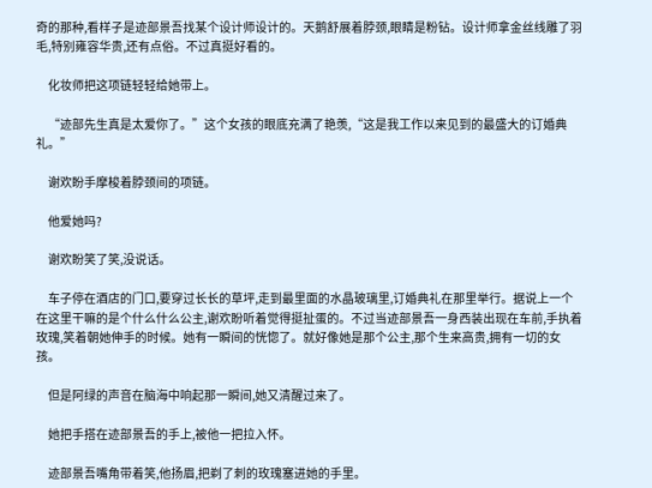奇的那种,看样子是迹部景吾找某个设计师设计的。天鹅舒展着脖颈,眼睛是粉钻。设计师拿金丝线雕了羽毛,特别雍容华贵,还有点俗。不过真挺好看的。

    化妆师把这项链轻轻给她带上。

    “迹部先生真是太爱你了。”这个女孩的眼底充满了艳羡,“这是我工作以来见到的最盛大的订婚典礼。”

    谢欢盼手摩梭着脖颈间的项链。

    他爱她吗?

    谢欢盼笑了笑,没说话。

    车子停在酒店的门口,要穿过长长的草坪,走到最里面的水晶玻璃里,订婚典礼在那里举行。据说上一个在这里干嘛的是个什么什么公主,谢欢盼听着觉得挺扯蛋的。不过当迹部景吾一身西装出现在车前,手执着玫瑰,笑着朝她伸手的时候。她有一瞬间的恍惚了。就好像她是那个公主,那个生来高贵,拥有一切的女孩。

    但是阿绿的声音在脑海中响起那一瞬间,她又清醒过来了。

    她把手搭在迹部景吾的手上,被他一把拉入怀。

    迹部景吾嘴角带着笑,他扬眉,把剃了刺的玫瑰塞进她的手里。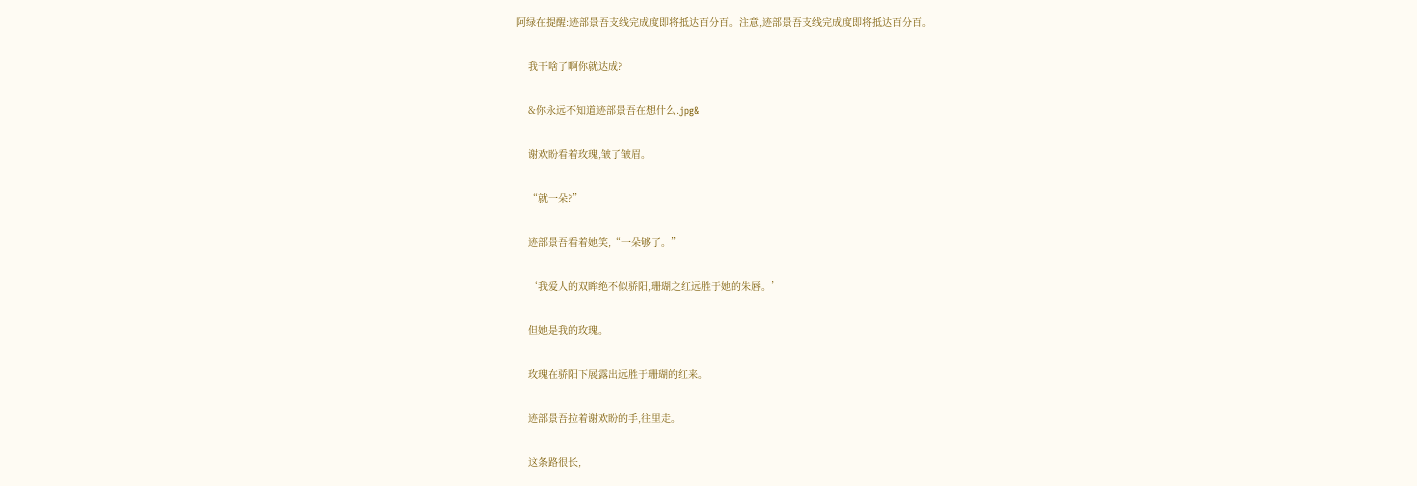阿绿在提醒:迹部景吾支线完成度即将抵达百分百。注意,迹部景吾支线完成度即将抵达百分百。

    我干啥了啊你就达成?

    &你永远不知道迹部景吾在想什么.jpg&

    谢欢盼看着玫瑰,皱了皱眉。

    “就一朵?”

    迹部景吾看着她笑,“一朵够了。”

    ‘我爱人的双眸绝不似骄阳,珊瑚之红远胜于她的朱唇。’

    但她是我的玫瑰。

    玫瑰在骄阳下展露出远胜于珊瑚的红来。

    迹部景吾拉着谢欢盼的手,往里走。

    这条路很长,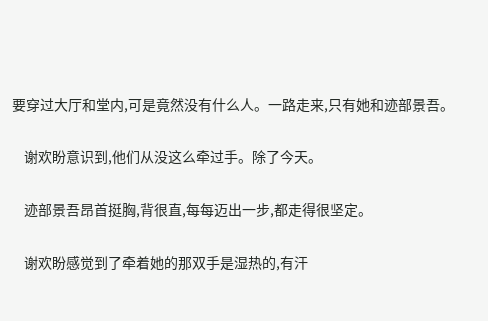要穿过大厅和堂内,可是竟然没有什么人。一路走来,只有她和迹部景吾。

    谢欢盼意识到,他们从没这么牵过手。除了今天。

    迹部景吾昂首挺胸,背很直,每每迈出一步,都走得很坚定。

    谢欢盼感觉到了牵着她的那双手是湿热的,有汗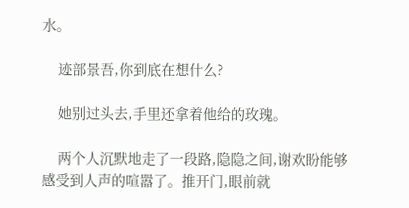水。

    迹部景吾,你到底在想什么?

    她别过头去,手里还拿着他给的玫瑰。

    两个人沉默地走了一段路,隐隐之间,谢欢盼能够感受到人声的喧嚣了。推开门,眼前就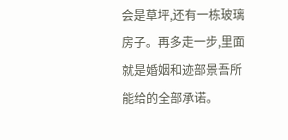会是草坪,还有一栋玻璃房子。再多走一步,里面就是婚姻和迹部景吾所能给的全部承诺。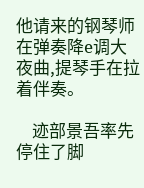他请来的钢琴师在弹奏降e调大夜曲,提琴手在拉着伴奏。

    迹部景吾率先停住了脚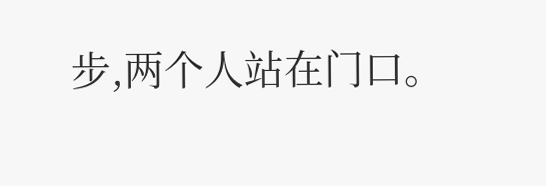步,两个人站在门口。